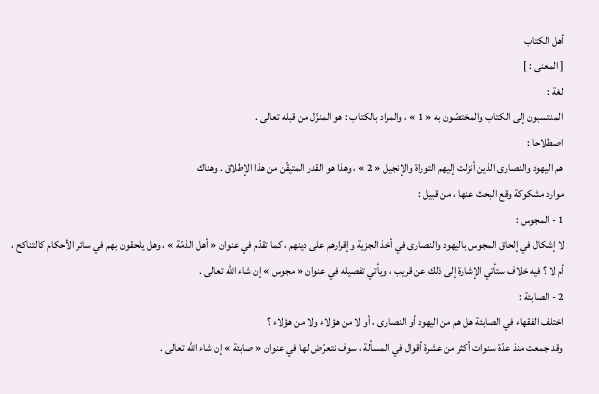أهل الكتاب
[ المعنى : ]
لغة :
المنتسبون إلى الكتاب والمختصّون به « 1 » ، والمراد بالكتاب : هو المنزّل من قبله تعالى .
اصطلاحا :
هم اليهود والنصارى الذين أنزلت إليهم التوراة والإنجيل « 2 » ، وهذا هو القدر المتيقّن من هذا الإطلاق . وهناك
موارد مشكوكة وقع البحث عنها ، من قبيل :
1 - المجوس :
لا إشكال في إلحاق المجوس باليهود والنصارى في أخذ الجزية وإقرارهم على دينهم ، كما تقدّم في عنوان « أهل الذمّة » ، وهل يلحقون بهم في سائر الأحكام كالتناكح ، أم لا ؟ فيه خلاف ستأتي الإشارة إلى ذلك عن قريب ، ويأتي تفصيله في عنوان « مجوس » إن شاء اللّه تعالى .
2 - الصابئة :
اختلف الفقهاء في الصابئة هل هم من اليهود أو النصارى ، أو لا من هؤلاء ولا من هؤلاء ؟
وقد جمعت منذ عدّة سنوات أكثر من عشرة أقوال في المسألة ، سوف نتعرّض لها في عنوان « صابئة » إن شاء اللّه تعالى .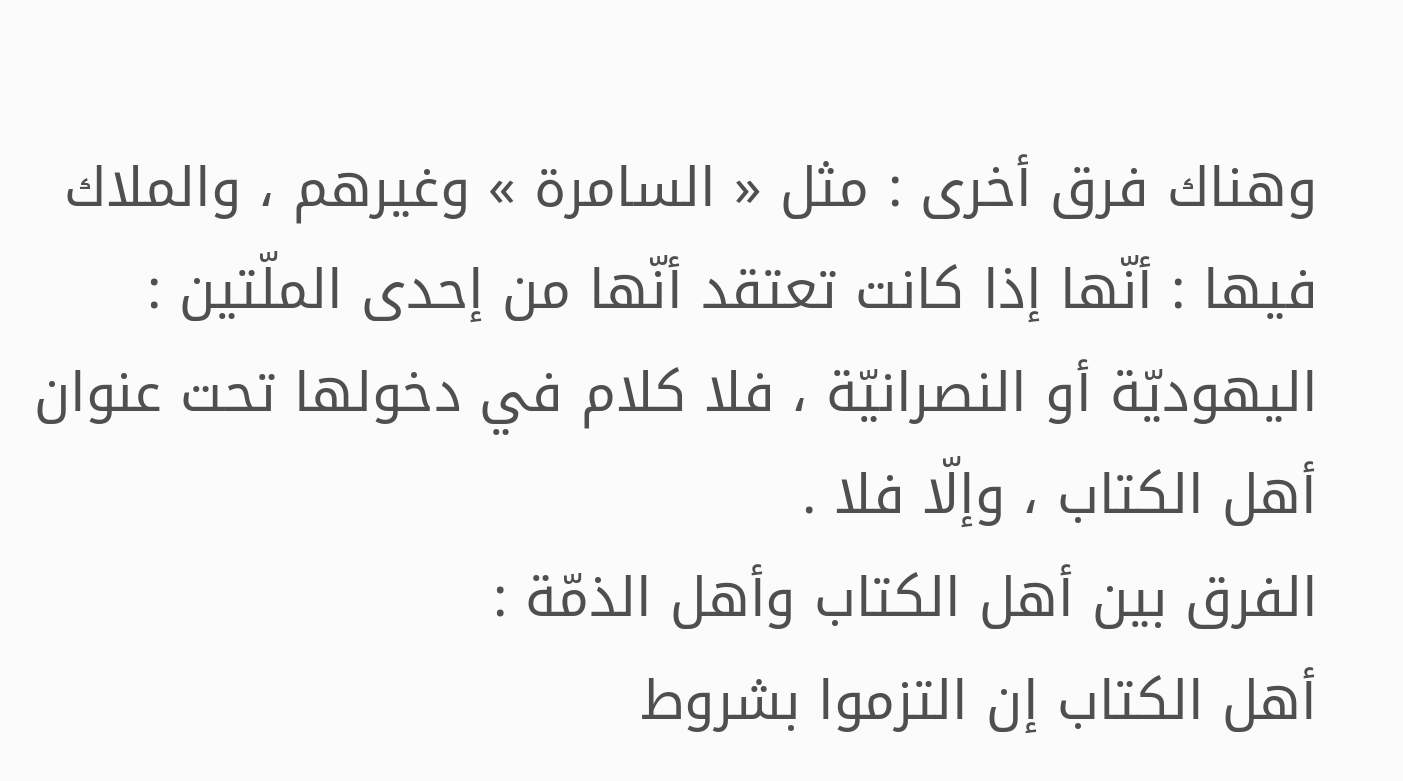وهناك فرق أخرى : مثل « السامرة » وغيرهم ، والملاك فيها : أنّها إذا كانت تعتقد أنّها من إحدى الملّتين : اليهوديّة أو النصرانيّة ، فلا كلام في دخولها تحت عنوان أهل الكتاب ، وإلّا فلا .
الفرق بين أهل الكتاب وأهل الذمّة :
أهل الكتاب إن التزموا بشروط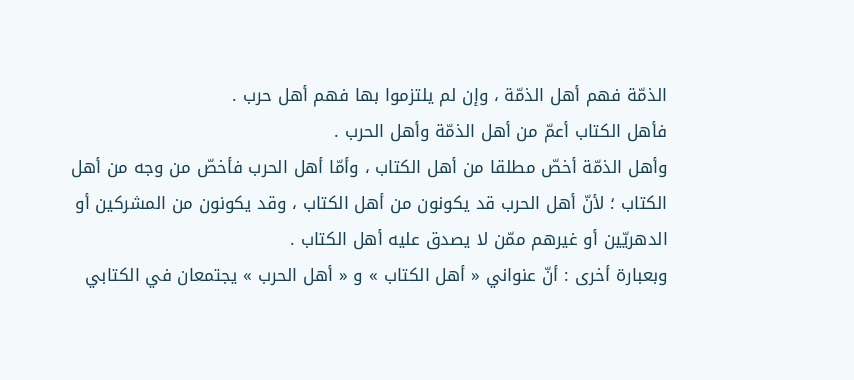الذمّة فهم أهل الذمّة ، وإن لم يلتزموا بها فهم أهل حرب .
فأهل الكتاب أعمّ من أهل الذمّة وأهل الحرب .
وأهل الذمّة أخصّ مطلقا من أهل الكتاب ، وأمّا أهل الحرب فأخصّ من وجه من أهل الكتاب ؛ لأنّ أهل الحرب قد يكونون من أهل الكتاب ، وقد يكونون من المشركين أو الدهريّين أو غيرهم ممّن لا يصدق عليه أهل الكتاب .
وبعبارة أخرى : أنّ عنواني « أهل الكتاب » و « أهل الحرب » يجتمعان في الكتابي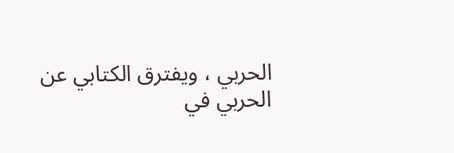الحربي ، ويفترق الكتابي عن الحربي في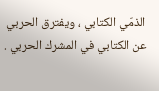الذمّي الكتابي ، ويفترق الحربي عن الكتابي في المشرك الحربي .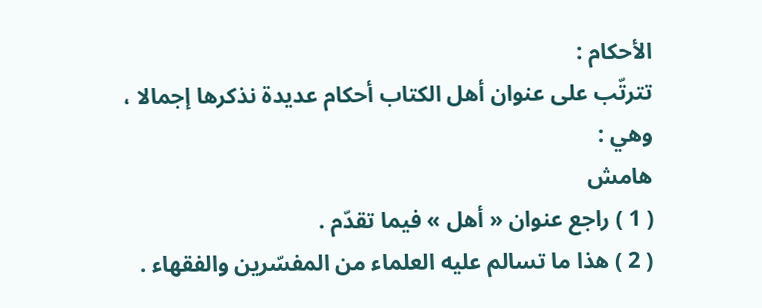الأحكام :
تترتّب على عنوان أهل الكتاب أحكام عديدة نذكرها إجمالا ، وهي :
هامش
( 1 ) راجع عنوان « أهل » فيما تقدّم .
( 2 ) هذا ما تسالم عليه العلماء من المفسّرين والفقهاء .